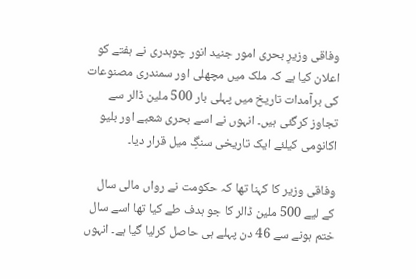وفاقی وزیرِ بحری امور جنید انور چوہدری نے ہفتے کو اعلان کیا ہے کہ ملک میں مچھلی اور سمندری مصنوعات کی برآمدات تاریخ میں پہلی بار 500 ملین ڈالر سے تجاوز کرگئی ہیں۔ انہوں نے اسے بحری شعبے اور بلیو اکانومی کیلئے ایک تاریخی سنگِ میل قرار دیا۔

وفاقی وزیر کا کہنا تھا کہ حکومت نے رواں مالی سال کے لیے 500 ملین ڈالر کا جو ہدف طے کیا تھا اسے سال ختم ہونے سے 46 دن پہلے ہی حاصل کرلیا گیا ہے۔ انہوں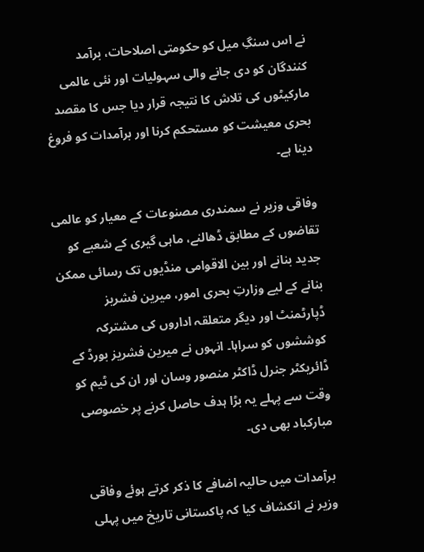نے اس سنگِ میل کو حکومتی اصلاحات، برآمد کنندگان کو دی جانے والی سہولیات اور نئی عالمی مارکیٹوں کی تلاش کا نتیجہ قرار دیا جس کا مقصد بحری معیشت کو مستحکم کرنا اور برآمدات کو فروغ دینا ہے۔

وفاقی وزیر نے سمندری مصنوعات کے معیار کو عالمی تقاضوں کے مطابق ڈھالنے، ماہی گیری کے شعبے کو جدید بنانے اور بین الاقوامی منڈیوں تک رسائی ممکن بنانے کے لیے وزارتِ بحری امور، میرین فشریز ڈپارٹمنٹ اور دیگر متعلقہ اداروں کی مشترکہ کوششوں کو سراہا۔ انہوں نے میرین فشریز بورڈ کے ڈائریکٹر جنرل ڈاکٹر منصور وسان اور ان کی ٹیم کو وقت سے پہلے یہ بڑا ہدف حاصل کرنے پر خصوصی مبارکباد بھی دی۔

برآمدات میں حالیہ اضافے کا ذکر کرتے ہوئے وفاقی وزیر نے انکشاف کیا کہ پاکستانی تاریخ میں پہلی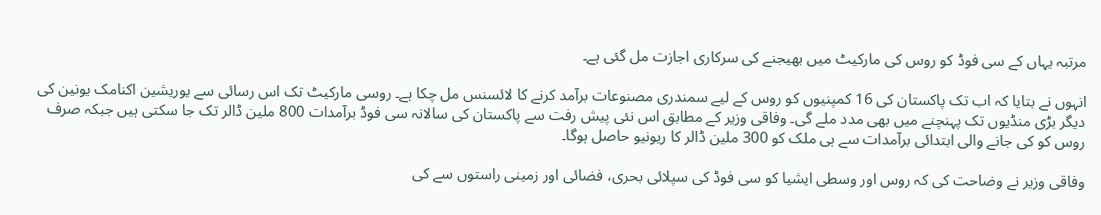مرتبہ یہاں کے سی فوڈ کو روس کی مارکیٹ میں بھیجنے کی سرکاری اجازت مل گئی ہے۔

انہوں نے بتایا کہ اب تک پاکستان کی 16 کمپنیوں کو روس کے لیے سمندری مصنوعات برآمد کرنے کا لائسنس مل چکا ہے۔ روسی مارکیٹ تک اس رسائی سے یوریشین اکنامک یونین کی دیگر بڑی منڈیوں تک پہنچنے میں بھی مدد ملے گی۔ وفاقی وزیر کے مطابق اس نئی پیش رفت سے پاکستان کی سالانہ سی فوڈ برآمدات 800 ملین ڈالر تک جا سکتی ہیں جبکہ صرف روس کو کی جانے والی ابتدائی برآمدات سے ہی ملک کو 300 ملین ڈالر کا ریونیو حاصل ہوگا۔

وفاقی وزیر نے وضاحت کی کہ روس اور وسطی ایشیا کو سی فوڈ کی سپلائی بحری، فضائی اور زمینی راستوں سے کی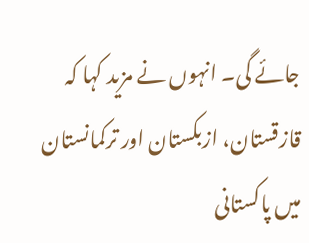جائے گی۔ انہوں نے مزید کہا کہ قازقستان، ازبکستان اور ترکمانستان میں پاکستانی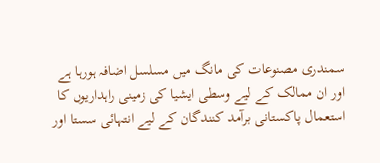سمندری مصنوعات کی مانگ میں مسلسل اضافہ ہورہا ہے اور ان ممالک کے لیے وسطی ایشیا کی زمینی راہداریوں کا استعمال پاکستانی برآمد کنندگان کے لیے انتہائی سستا اور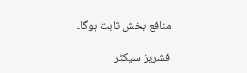منافع بخش ثابت ہوگا۔

فشریز سیکٹر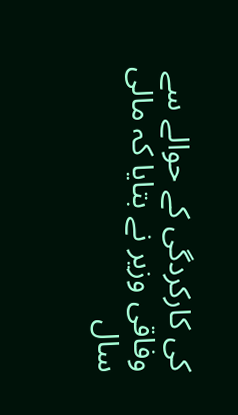کی کارکردگی کے حوالے سے وفاقی وزیر نے بتایا کہ مالی سال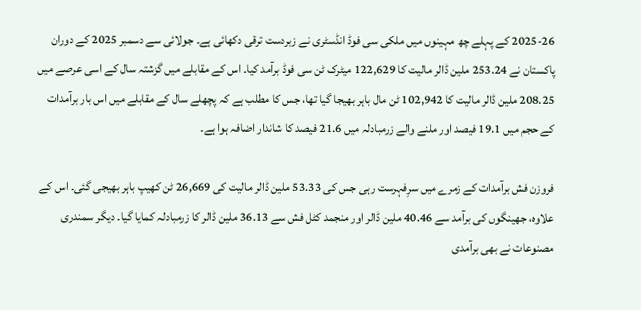2025-26 کے پہلے چھ مہینوں میں ملکی سی فوڈ انڈسٹری نے زبردست ترقی دکھائی ہے۔ جولائی سے دسمبر 2025 کے دوران پاکستان نے 253.24 ملین ڈالر مالیت کا 122,629 میٹرک ٹن سی فوڈ برآمد کیا۔ اس کے مقابلے میں گزشتہ سال کے اسی عرصے میں 208.25 ملین ڈالر مالیت کا 102,942 ٹن مال باہر بھیجا گیا تھا، جس کا مطلب ہے کہ پچھلے سال کے مقابلے میں اس بار برآمدات کے حجم میں 19.1 فیصد اور ملنے والے زرمبادلہ میں 21.6 فیصد کا شاندار اضافہ ہوا ہے۔

فروزن فش برآمدات کے زمرے میں سرِفہرست رہی جس کی 53.33 ملین ڈالر مالیت کی 26,669 ٹن کھیپ باہر بھیجی گئی۔ اس کے علاوہ، جھینگوں کی برآمد سے 40.46 ملین ڈالر اور منجمد کٹل فش سے 36.13 ملین ڈالر کا زرمبادلہ کمایا گیا۔ دیگر سمندری مصنوعات نے بھی برآمدی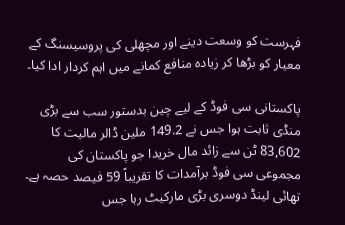فہرست کو وسعت دینے اور مچھلی کی پروسیسنگ کے معیار کو بڑھا کر زیادہ منافع کمانے میں اہم کردار ادا کیا۔

پاکستانی سی فوڈ کے لیے چین بدستور سب سے بڑی منڈی ثابت ہوا جس نے 149.2 ملین ڈالر مالیت کا 83,602 ٹن سے زائد مال خریدا جو پاکستان کی مجموعی سی فوڈ برآمدات کا تقریباً 59 فیصد حصہ ہے۔ تھائی لینڈ دوسری بڑی مارکیٹ رہا جس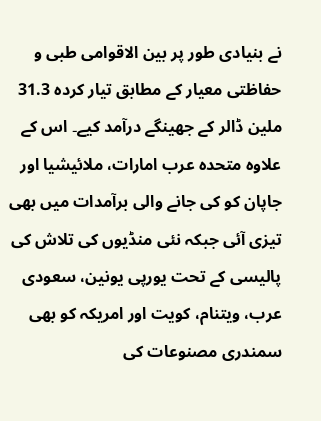نے بنیادی طور پر بین الاقوامی طبی و حفاظتی معیار کے مطابق تیار کردہ 31.3 ملین ڈالر کے جھینگے درآمد کیے۔ اس کے علاوہ متحدہ عرب امارات، ملائیشیا اور جاپان کو کی جانے والی برآمدات میں بھی تیزی آئی جبکہ نئی منڈیوں کی تلاش کی پالیسی کے تحت یورپی یونین، سعودی عرب، ویتنام، کویت اور امریکہ کو بھی سمندری مصنوعات کی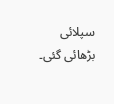سپلائی بڑھائی گئی۔